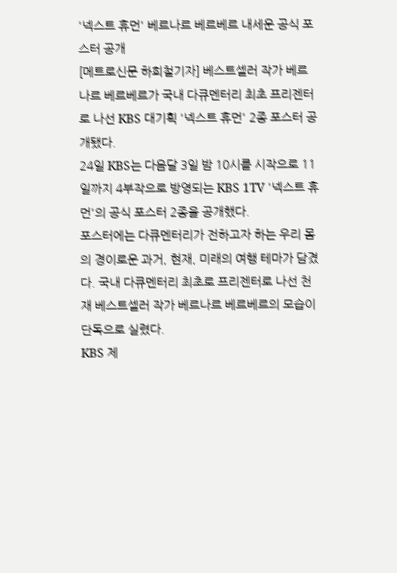'넥스트 휴먼' 베르나르 베르베르 내세운 공식 포스터 공개
[메트로신문 하희철기자] 베스트셀러 작가 베르나르 베르베르가 국내 다큐멘터리 최초 프리젠터로 나선 KBS 대기획 '넥스트 휴먼' 2종 포스터 공개됐다.
24일 KBS는 다음달 3일 밤 10시를 시작으로 11일까지 4부작으로 방영되는 KBS 1TV '넥스트 휴먼'의 공식 포스터 2종을 공개했다.
포스터에는 다큐멘터리가 전하고자 하는 우리 몸의 경이로운 과거, 현재, 미래의 여행 테마가 담겼다. 국내 다큐멘터리 최초로 프리젠터로 나선 천재 베스트셀러 작가 베르나르 베르베르의 모습이 단독으로 실렸다.
KBS 제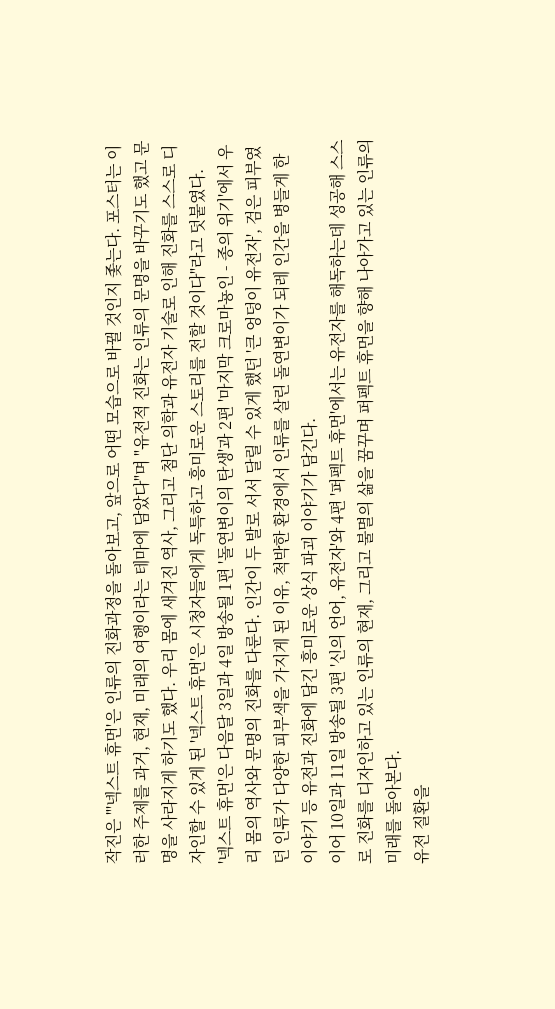작진은 "'넥스트 휴먼'은 인류의 진화과정을 돌아보고, 앞으로 어떤 모습으로 바뀔 것인지 좇는다. 포스터는 이러한 주제를 과거, 현재, 미래의 여행이라는 테마에 담았다"며 "유전적 진화는 인류의 문명을 바꾸기도 했고 문명을 사라지게 하기도 했다. 우리 몸에 새겨진 역사, 그리고 첨단 의학과 유전자 기술로 인해 진화를 스스로 디자인할 수 있게 된 '넥스트 휴먼'은 시청자들에게 독특하고 흥미로운 스토리를 전할 것이다"라고 덧붙였다.
'넥스트 휴먼'은 다음달 3일과 4일 방송될 1편 '돌연변이의 탄생'과 2편 '마지막 크로마뇽인 - 종의 위기'에서 우리 몸의 역사와 문명의 진화를 다룬다. 인간이 두 발로 서서 달릴 수 있게 했던 '큰 엉덩이 유전자', 검은 피부였던 인류가 다양한 피부색을 가지게 된 이유, 척박한 환경에서 인류를 살린 돌연변이가 되레 인간을 병들게 한 이야기 등 유전과 진화에 담긴 흥미로운 상식 파괴 이야기가 담긴다.
이어 10일과 11일 방송될 3편 '신의 언어, 유전자'와 4편 '퍼펙트 휴먼'에서는 유전자를 해독하는데 성공해 스스로 진화를 디자인하고 있는 인류의 현재, 그리고 불멸의 삶을 꿈꾸며 퍼펙트 휴먼을 향해 나아가고 있는 인류의 미래를 돌아본다.
유전 질환을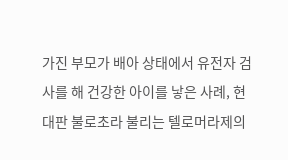가진 부모가 배아 상태에서 유전자 검사를 해 건강한 아이를 낳은 사례, 현대판 불로초라 불리는 텔로머라제의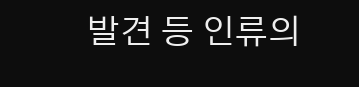발견 등 인류의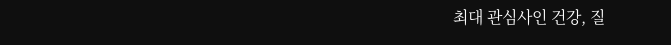최대 관심사인 건강, 질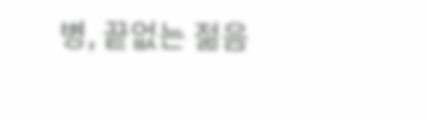병, 끝없는 젊음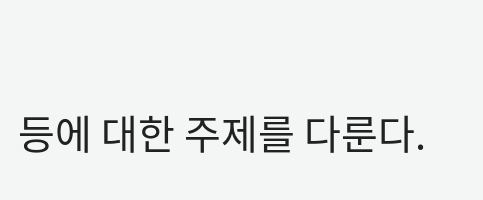등에 대한 주제를 다룬다.